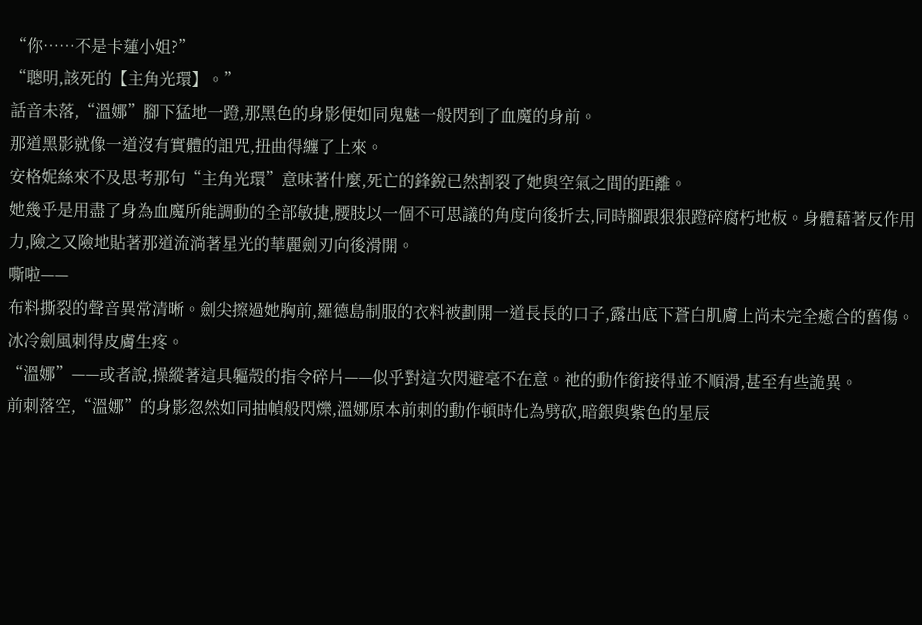“你……不是卡蓮小姐?”
“聰明,該死的【主角光環】。”
話音未落,“溫娜”腳下猛地一蹬,那黑色的身影便如同鬼魅一般閃到了血魔的身前。
那道黑影就像一道沒有實體的詛咒,扭曲得纏了上來。
安格妮絲來不及思考那句“主角光環”意味著什麼,死亡的鋒銳已然割裂了她與空氣之間的距離。
她幾乎是用盡了身為血魔所能調動的全部敏捷,腰肢以一個不可思議的角度向後折去,同時腳跟狠狠蹬碎腐朽地板。身體藉著反作用力,險之又險地貼著那道流淌著星光的華麗劍刃向後滑開。
嘶啦——
布料撕裂的聲音異常清晰。劍尖擦過她胸前,羅德島制服的衣料被劃開一道長長的口子,露出底下蒼白肌膚上尚未完全癒合的舊傷。冰冷劍風刺得皮膚生疼。
“溫娜”——或者說,操縱著這具軀殼的指令碎片——似乎對這次閃避毫不在意。祂的動作銜接得並不順滑,甚至有些詭異。
前刺落空,“溫娜”的身影忽然如同抽幀般閃爍,溫娜原本前刺的動作頓時化為劈砍,暗銀與紫色的星辰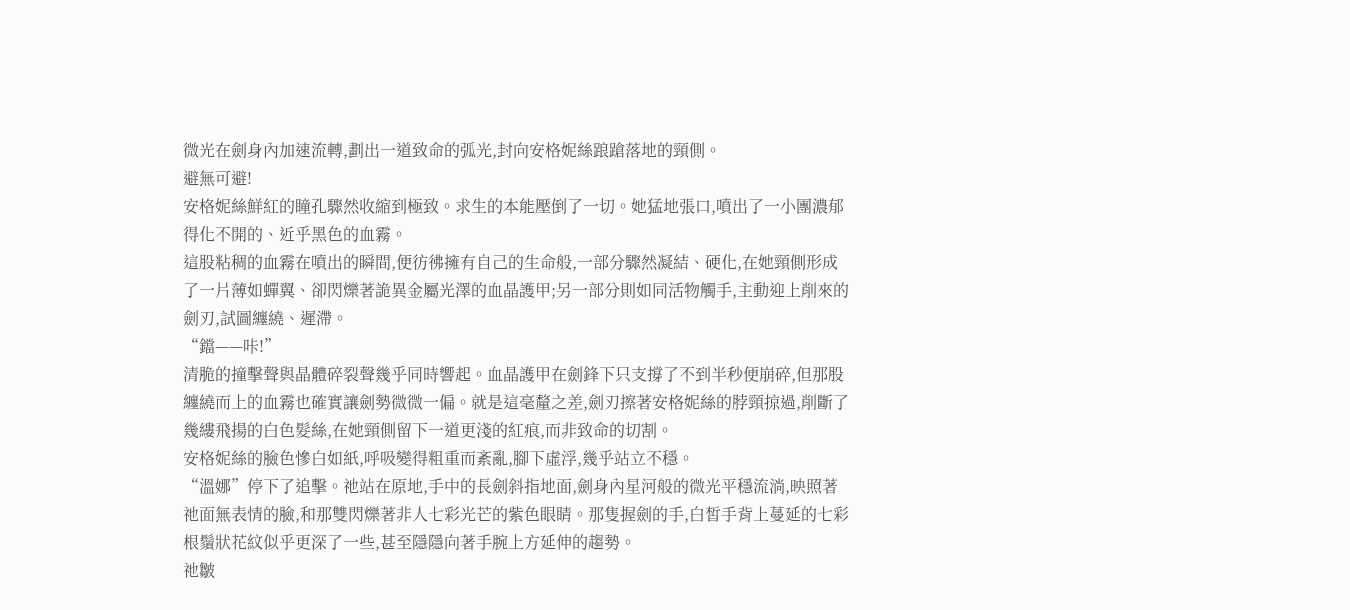微光在劍身內加速流轉,劃出一道致命的弧光,封向安格妮絲踉蹌落地的頸側。
避無可避!
安格妮絲鮮紅的瞳孔驟然收縮到極致。求生的本能壓倒了一切。她猛地張口,噴出了一小團濃郁得化不開的、近乎黑色的血霧。
這股粘稠的血霧在噴出的瞬間,便彷彿擁有自己的生命般,一部分驟然凝結、硬化,在她頸側形成了一片薄如蟬翼、卻閃爍著詭異金屬光澤的血晶護甲;另一部分則如同活物觸手,主動迎上削來的劍刃,試圖纏繞、遲滯。
“鐺——咔!”
清脆的撞擊聲與晶體碎裂聲幾乎同時響起。血晶護甲在劍鋒下只支撐了不到半秒便崩碎,但那股纏繞而上的血霧也確實讓劍勢微微一偏。就是這毫釐之差,劍刃擦著安格妮絲的脖頸掠過,削斷了幾縷飛揚的白色髮絲,在她頸側留下一道更淺的紅痕,而非致命的切割。
安格妮絲的臉色慘白如紙,呼吸變得粗重而紊亂,腳下虛浮,幾乎站立不穩。
“溫娜”停下了追擊。祂站在原地,手中的長劍斜指地面,劍身內星河般的微光平穩流淌,映照著祂面無表情的臉,和那雙閃爍著非人七彩光芒的紫色眼睛。那隻握劍的手,白皙手背上蔓延的七彩根鬚狀花紋似乎更深了一些,甚至隱隱向著手腕上方延伸的趨勢。
祂皺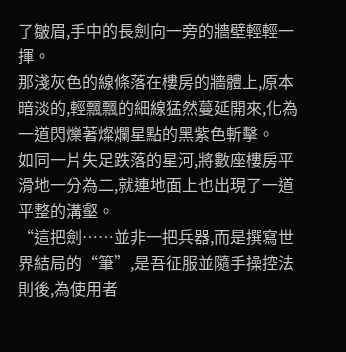了皺眉,手中的長劍向一旁的牆壁輕輕一揮。
那淺灰色的線條落在樓房的牆體上,原本暗淡的,輕飄飄的細線猛然蔓延開來,化為一道閃爍著燦爛星點的黑紫色斬擊。
如同一片失足跌落的星河,將數座樓房平滑地一分為二,就連地面上也出現了一道平整的溝壑。
“這把劍……並非一把兵器,而是撰寫世界結局的“筆”,是吾征服並隨手操控法則後,為使用者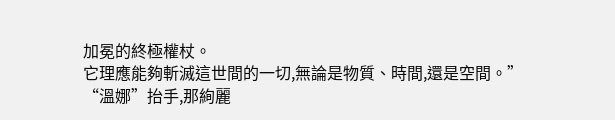加冕的終極權杖。
它理應能夠斬滅這世間的一切,無論是物質、時間,還是空間。”
“溫娜”抬手,那絢麗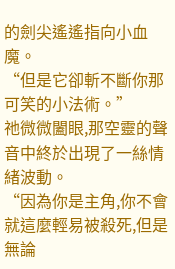的劍尖遙遙指向小血魔。
“但是它卻斬不斷你那可笑的小法術。”
祂微微闔眼,那空靈的聲音中終於出現了一絲情緒波動。
“因為你是主角,你不會就這麼輕易被殺死,但是無論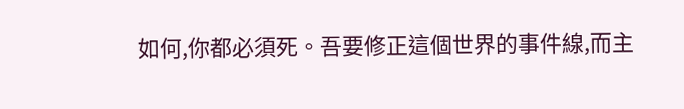如何,你都必須死。吾要修正這個世界的事件線,而主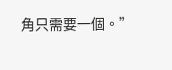角只需要一個。”